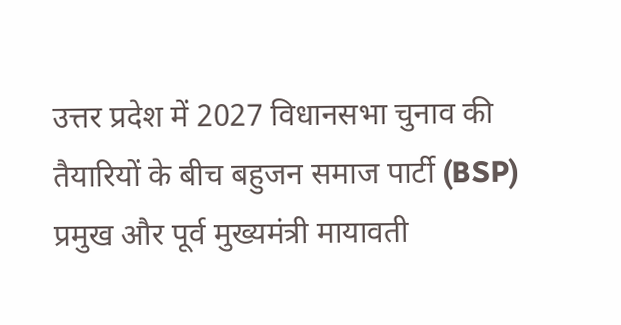उत्तर प्रदेश में 2027 विधानसभा चुनाव की तैयारियों के बीच बहुजन समाज पार्टी (BSP) प्रमुख और पूर्व मुख्यमंत्री मायावती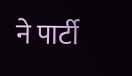ने पार्टी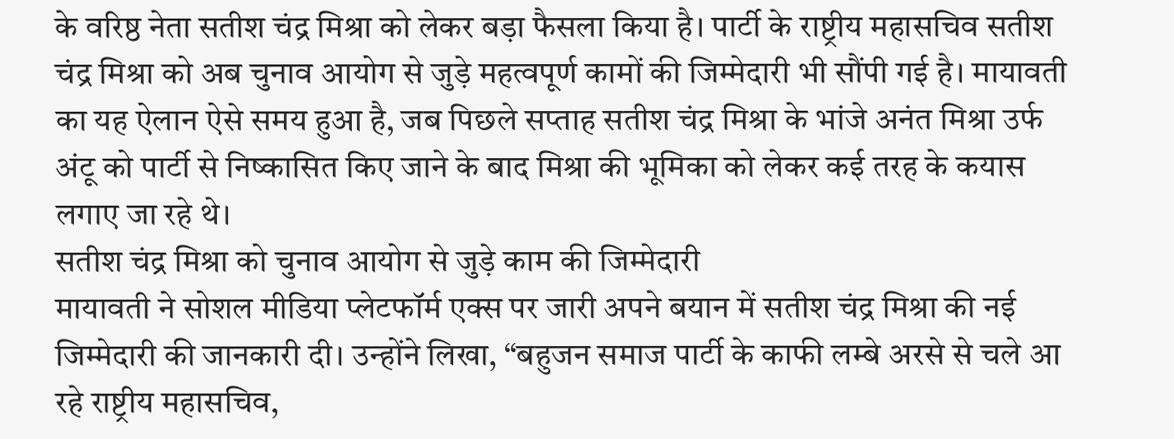के वरिष्ठ नेता सतीश चंद्र मिश्रा को लेकर बड़ा फैसला किया है। पार्टी के राष्ट्रीय महासचिव सतीश चंद्र मिश्रा को अब चुनाव आयोग से जुड़े महत्वपूर्ण कामों की जिम्मेदारी भी सौंपी गई है। मायावती का यह ऐलान ऐसे समय हुआ है, जब पिछले सप्ताह सतीश चंद्र मिश्रा के भांजे अनंत मिश्रा उर्फ अंटू को पार्टी से निष्कासित किए जाने के बाद मिश्रा की भूमिका को लेकर कई तरह के कयास लगाए जा रहे थे।
सतीश चंद्र मिश्रा को चुनाव आयोग से जुड़े काम की जिम्मेदारी
मायावती ने सोशल मीडिया प्लेटफॉर्म एक्स पर जारी अपने बयान में सतीश चंद्र मिश्रा की नई जिम्मेदारी की जानकारी दी। उन्होंने लिखा, “बहुजन समाज पार्टी के काफी लम्बे अरसे से चले आ रहे राष्ट्रीय महासचिव,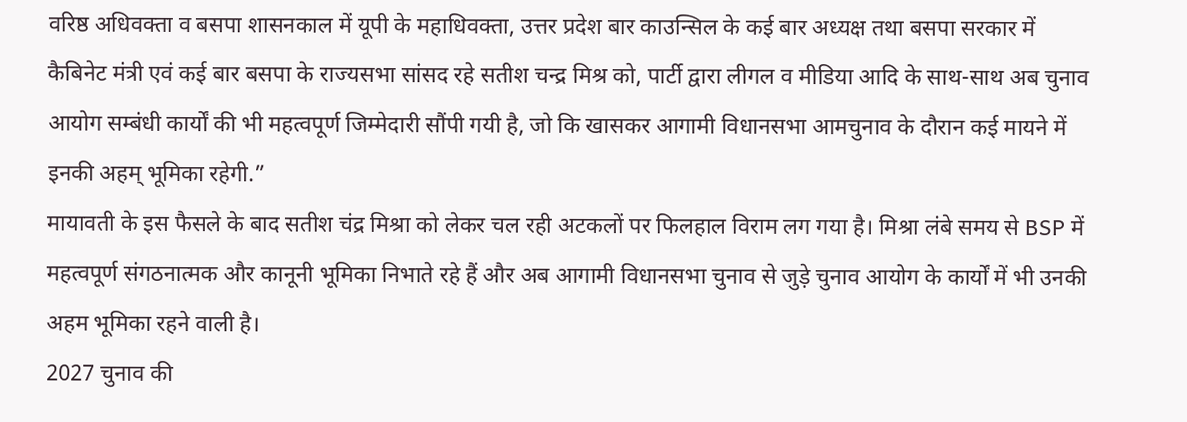वरिष्ठ अधिवक्ता व बसपा शासनकाल में यूपी के महाधिवक्ता, उत्तर प्रदेश बार काउन्सिल के कई बार अध्यक्ष तथा बसपा सरकार में कैबिनेट मंत्री एवं कई बार बसपा के राज्यसभा सांसद रहे सतीश चन्द्र मिश्र को, पार्टी द्वारा लीगल व मीडिया आदि के साथ-साथ अब चुनाव आयोग सम्बंधी कार्यों की भी महत्वपूर्ण जिम्मेदारी सौंपी गयी है, जो कि खासकर आगामी विधानसभा आमचुनाव के दौरान कई मायने में इनकी अहम् भूमिका रहेगी.”
मायावती के इस फैसले के बाद सतीश चंद्र मिश्रा को लेकर चल रही अटकलों पर फिलहाल विराम लग गया है। मिश्रा लंबे समय से BSP में महत्वपूर्ण संगठनात्मक और कानूनी भूमिका निभाते रहे हैं और अब आगामी विधानसभा चुनाव से जुड़े चुनाव आयोग के कार्यों में भी उनकी अहम भूमिका रहने वाली है।
2027 चुनाव की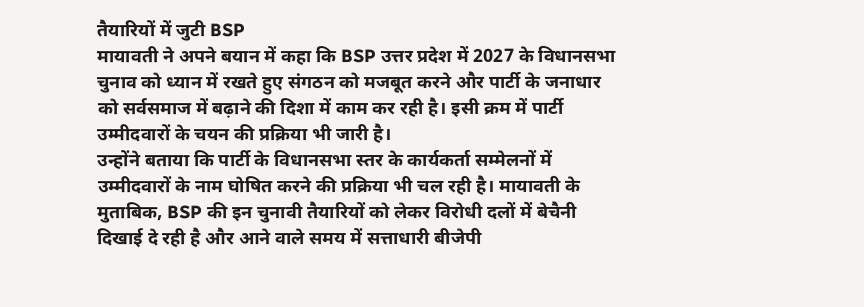तैयारियों में जुटी BSP
मायावती ने अपने बयान में कहा कि BSP उत्तर प्रदेश में 2027 के विधानसभा चुनाव को ध्यान में रखते हुए संगठन को मजबूत करने और पार्टी के जनाधार को सर्वसमाज में बढ़ाने की दिशा में काम कर रही है। इसी क्रम में पार्टी उम्मीदवारों के चयन की प्रक्रिया भी जारी है।
उन्होंने बताया कि पार्टी के विधानसभा स्तर के कार्यकर्ता सम्मेलनों में उम्मीदवारों के नाम घोषित करने की प्रक्रिया भी चल रही है। मायावती के मुताबिक, BSP की इन चुनावी तैयारियों को लेकर विरोधी दलों में बेचैनी दिखाई दे रही है और आने वाले समय में सत्ताधारी बीजेपी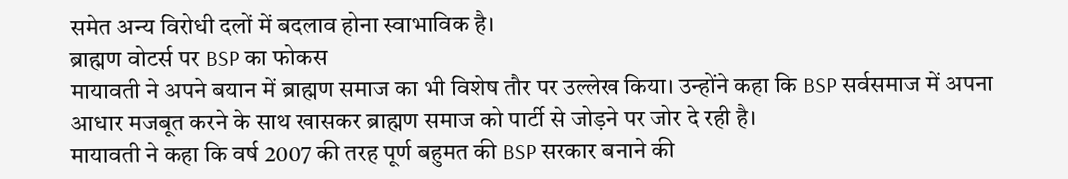समेत अन्य विरोधी दलों में बदलाव होना स्वाभाविक है।
ब्राह्मण वोटर्स पर BSP का फोकस
मायावती ने अपने बयान में ब्राह्मण समाज का भी विशेष तौर पर उल्लेख किया। उन्होंने कहा कि BSP सर्वसमाज में अपना आधार मजबूत करने के साथ खासकर ब्राह्मण समाज को पार्टी से जोड़ने पर जोर दे रही है।
मायावती ने कहा कि वर्ष 2007 की तरह पूर्ण बहुमत की BSP सरकार बनाने की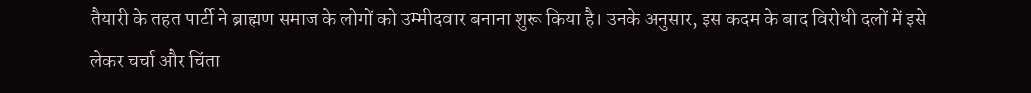तैयारी के तहत पार्टी ने ब्राह्मण समाज के लोगों को उम्मीदवार बनाना शुरू किया है। उनके अनुसार, इस कदम के बाद विरोधी दलों में इसे लेकर चर्चा और चिंता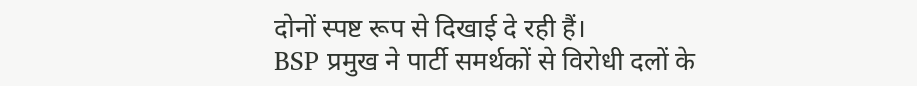दोनों स्पष्ट रूप से दिखाई दे रही हैं।
BSP प्रमुख ने पार्टी समर्थकों से विरोधी दलों के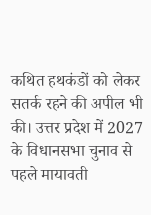कथित हथकंडों को लेकर सतर्क रहने की अपील भी की। उत्तर प्रदेश में 2027 के विधानसभा चुनाव से पहले मायावती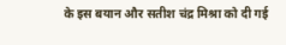के इस बयान और सतीश चंद्र मिश्रा को दी गई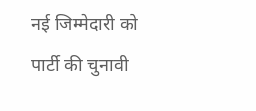नई जिम्मेदारी को पार्टी की चुनावी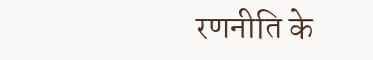रणनीति के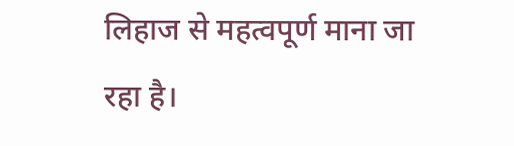लिहाज से महत्वपूर्ण माना जा रहा है।